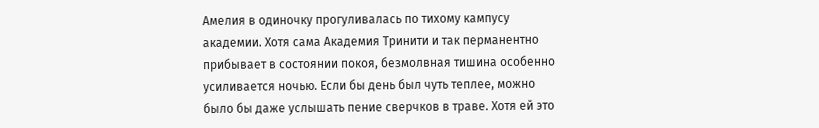Амелия в одиночку прогуливалась по тихому кампусу академии. Хотя сама Академия Тринити и так перманентно прибывает в состоянии покоя, безмолвная тишина особенно усиливается ночью. Если бы день был чуть теплее, можно было бы даже услышать пение сверчков в траве. Хотя ей это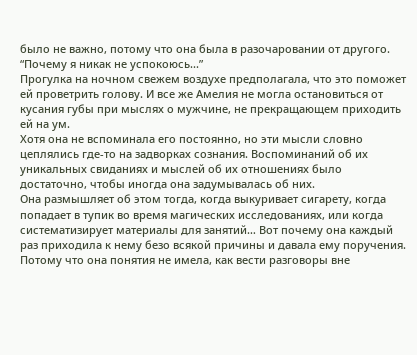было не важно, потому что она была в разочаровании от другого.
“Почему я никак не успокоюсь...”
Прогулка на ночном свежем воздухе предполагала, что это поможет ей проветрить голову. И все же Амелия не могла остановиться от кусания губы при мыслях о мужчине, не прекращающем приходить ей на ум.
Хотя она не вспоминала его постоянно, но эти мысли словно цеплялись где-то на задворках сознания. Воспоминаний об их уникальных свиданиях и мыслей об их отношениях было достаточно, чтобы иногда она задумывалась об них.
Она размышляет об этом тогда, когда выкуривает сигарету, когда попадает в тупик во время магических исследованиях, или когда систематизирует материалы для занятий… Вот почему она каждый раз приходила к нему безо всякой причины и давала ему поручения.
Потому что она понятия не имела, как вести разговоры вне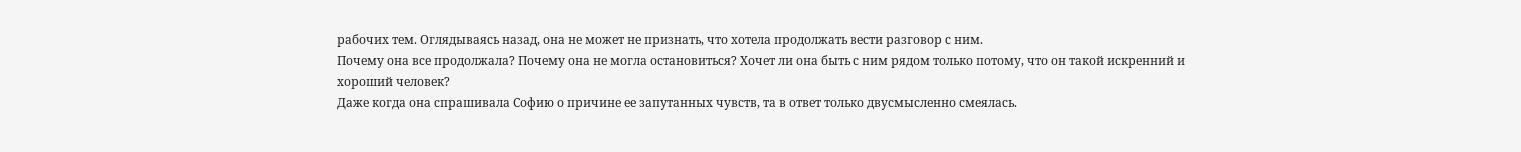рабочих тем. Оглядываясь назад, она не может не признать, что хотела продолжать вести разговор с ним.
Почему она все продолжала? Почему она не могла остановиться? Хочет ли она быть с ним рядом только потому, что он такой искренний и хороший человек?
Даже когда она спрашивала Софию о причине ее запутанных чувств, та в ответ только двусмысленно смеялась.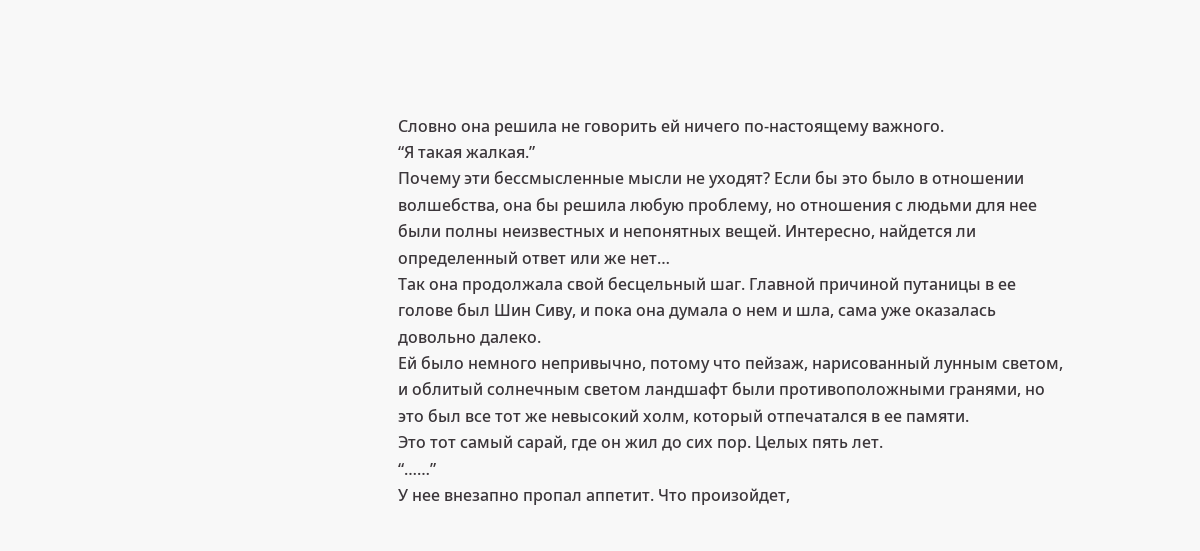Словно она решила не говорить ей ничего по-настоящему важного.
“Я такая жалкая.”
Почему эти бессмысленные мысли не уходят? Если бы это было в отношении волшебства, она бы решила любую проблему, но отношения с людьми для нее были полны неизвестных и непонятных вещей. Интересно, найдется ли определенный ответ или же нет…
Так она продолжала свой бесцельный шаг. Главной причиной путаницы в ее голове был Шин Сиву, и пока она думала о нем и шла, сама уже оказалась довольно далеко.
Ей было немного непривычно, потому что пейзаж, нарисованный лунным светом, и облитый солнечным светом ландшафт были противоположными гранями, но это был все тот же невысокий холм, который отпечатался в ее памяти.
Это тот самый сарай, где он жил до сих пор. Целых пять лет.
“……”
У нее внезапно пропал аппетит. Что произойдет,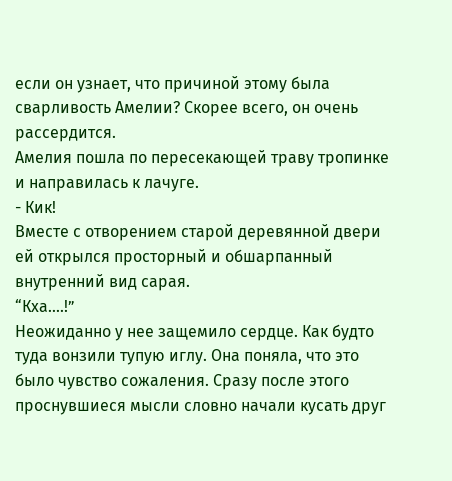если он узнает, что причиной этому была сварливость Амелии? Скорее всего, он очень рассердится.
Амелия пошла по пересекающей траву тропинке и направилась к лачуге.
- Кик!
Вместе с отворением старой деревянной двери ей открылся просторный и обшарпанный внутренний вид сарая.
“Кха....!”
Неожиданно у нее защемило сердце. Как будто туда вонзили тупую иглу. Она поняла, что это было чувство сожаления. Сразу после этого проснувшиеся мысли словно начали кусать друг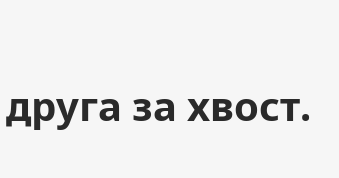друга за хвост.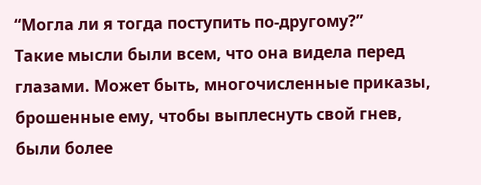“Могла ли я тогда поступить по-другому?”
Такие мысли были всем, что она видела перед глазами. Может быть, многочисленные приказы, брошенные ему, чтобы выплеснуть свой гнев, были более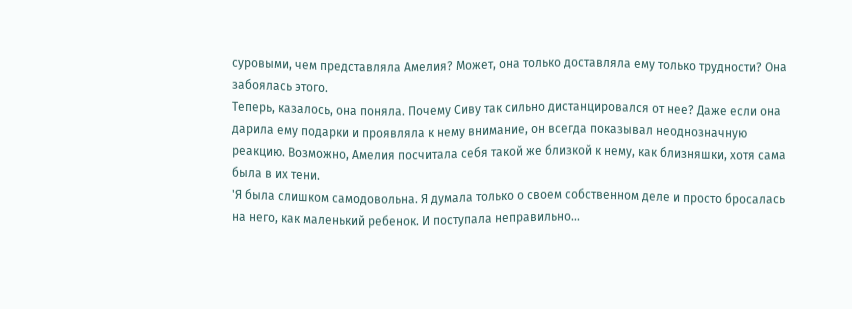суровыми, чем представляла Амелия? Может, она только доставляла ему только трудности? Она забоялась этого.
Теперь, казалось, она поняла. Почему Сиву так сильно дистанцировался от нее? Даже если она дарила ему подарки и проявляла к нему внимание, он всегда показывал неоднозначную реакцию. Возможно, Амелия посчитала себя такой же близкой к нему, как близняшки, хотя сама была в их тени.
'Я была слишком самодовольна. Я думала только о своем собственном деле и просто бросалась на него, как маленький ребенок. И поступала неправильно...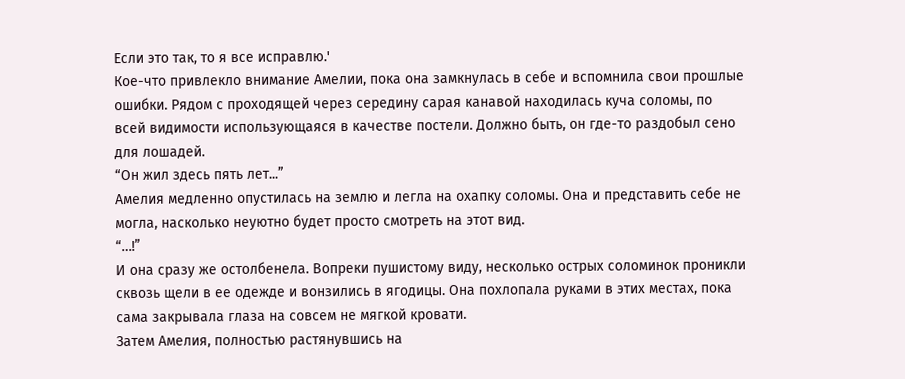Если это так, то я все исправлю.'
Кое-что привлекло внимание Амелии, пока она замкнулась в себе и вспомнила свои прошлые ошибки. Рядом с проходящей через середину сарая канавой находилась куча соломы, по всей видимости использующаяся в качестве постели. Должно быть, он где-то раздобыл сено для лошадей.
“Он жил здесь пять лет...”
Амелия медленно опустилась на землю и легла на охапку соломы. Она и представить себе не могла, насколько неуютно будет просто смотреть на этот вид.
“…!”
И она сразу же остолбенела. Вопреки пушистому виду, несколько острых соломинок проникли сквозь щели в ее одежде и вонзились в ягодицы. Она похлопала руками в этих местах, пока сама закрывала глаза на совсем не мягкой кровати.
Затем Амелия, полностью растянувшись на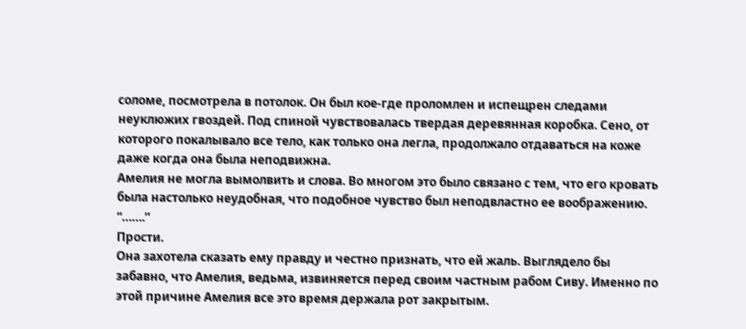соломе, посмотрела в потолок. Он был кое-где проломлен и испещрен следами неуклюжих гвоздей. Под спиной чувствовалась твердая деревянная коробка. Сено, от которого покалывало все тело, как только она легла, продолжало отдаваться на коже даже когда она была неподвижна.
Амелия не могла вымолвить и слова. Во многом это было связано с тем, что его кровать была настолько неудобная, что подобное чувство был неподвластно ее воображению.
“…….”
Прости.
Она захотела сказать ему правду и честно признать, что ей жаль. Выглядело бы забавно, что Амелия, ведьма, извиняется перед своим частным рабом Сиву. Именно по этой причине Амелия все это время держала рот закрытым.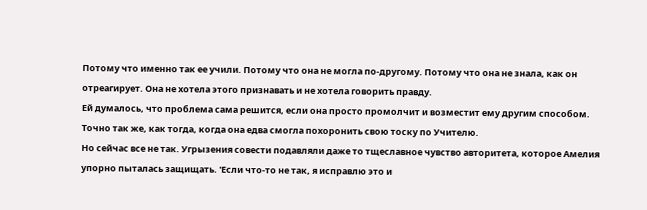Потому что именно так ее учили. Потому что она не могла по-другому. Потому что она не знала, как он отреагирует. Она не хотела этого признавать и не хотела говорить правду.
Ей думалось, что проблема сама решится, если она просто промолчит и возместит ему другим способом. Точно так же, как тогда, когда она едва смогла похоронить свою тоску по Учителю.
Но сейчас все не так. Угрызения совести подавляли даже то тщеславное чувство авторитета, которое Амелия упорно пыталась защищать. 'Если что-то не так, я исправлю это и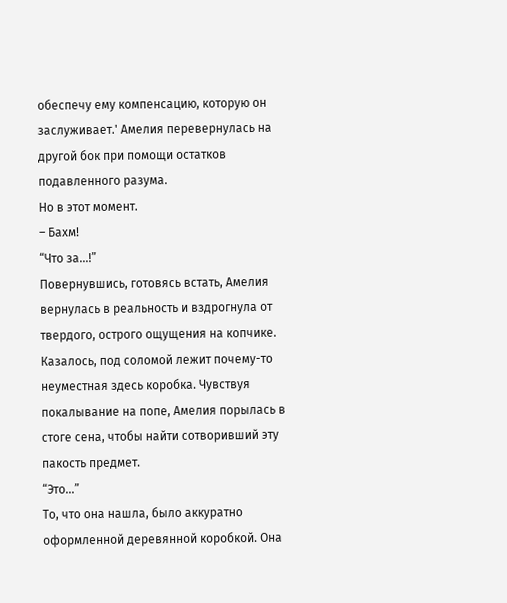обеспечу ему компенсацию, которую он заслуживает.' Амелия перевернулась на другой бок при помощи остатков подавленного разума.
Но в этот момент.
– Бахм!
“Что за...!”
Повернувшись, готовясь встать, Амелия вернулась в реальность и вздрогнула от твердого, острого ощущения на копчике. Казалось, под соломой лежит почему-то неуместная здесь коробка. Чувствуя покалывание на попе, Амелия порылась в стоге сена, чтобы найти сотворивший эту пакость предмет.
“Это...”
То, что она нашла, было аккуратно оформленной деревянной коробкой. Она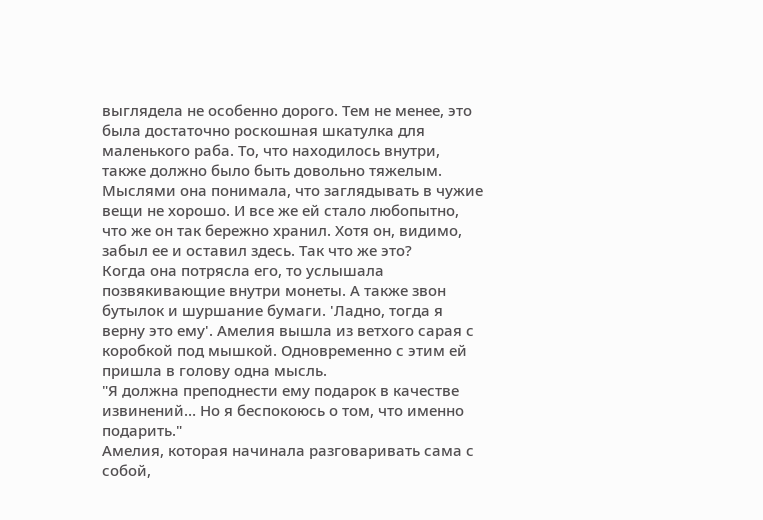выглядела не особенно дорого. Тем не менее, это была достаточно роскошная шкатулка для маленького раба. То, что находилось внутри, также должно было быть довольно тяжелым.
Мыслями она понимала, что заглядывать в чужие вещи не хорошо. И все же ей стало любопытно, что же он так бережно хранил. Хотя он, видимо, забыл ее и оставил здесь. Так что же это?
Когда она потрясла его, то услышала позвякивающие внутри монеты. А также звон бутылок и шуршание бумаги. 'Ладно, тогда я верну это ему'. Амелия вышла из ветхого сарая с коробкой под мышкой. Одновременно с этим ей пришла в голову одна мысль.
"Я должна преподнести ему подарок в качестве извинений… Но я беспокоюсь о том, что именно подарить."
Амелия, которая начинала разговаривать сама с собой,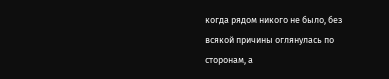когда рядом никого не было, без всякой причины оглянулась по сторонам, а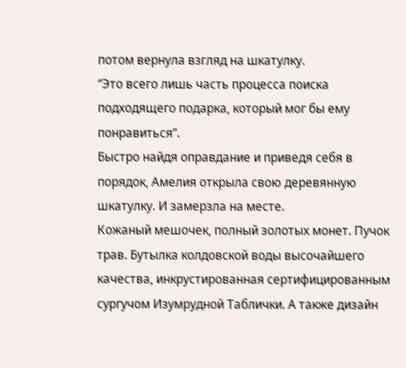потом вернула взгляд на шкатулку.
“Это всего лишь часть процесса поиска подходящего подарка, который мог бы ему понравиться”.
Быстро найдя оправдание и приведя себя в порядок, Амелия открыла свою деревянную шкатулку. И замерзла на месте.
Кожаный мешочек, полный золотых монет. Пучок трав. Бутылка колдовской воды высочайшего качества, инкрустированная сертифицированным сургучом Изумрудной Таблички. А также дизайн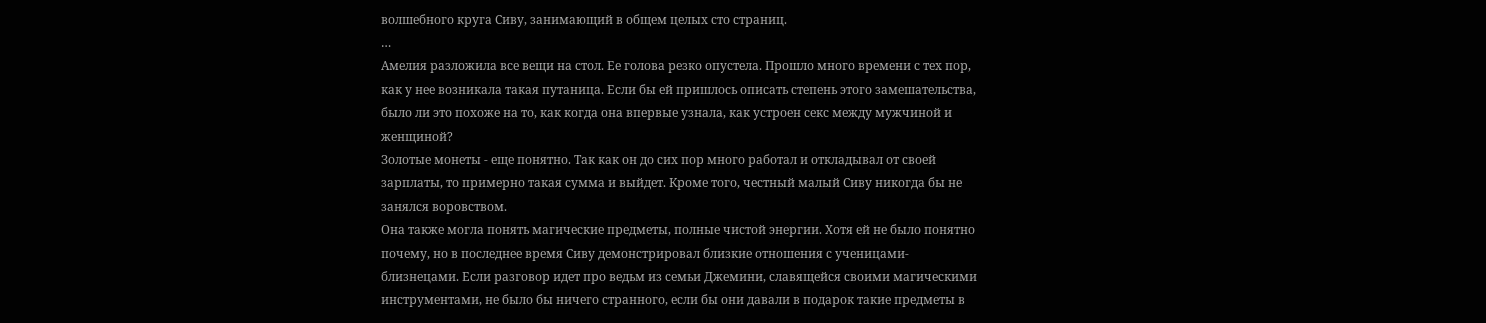волшебного круга Сиву, занимающий в общем целых сто страниц.
…
Амелия разложила все вещи на стол. Ее голова резко опустела. Прошло много времени с тех пор, как у нее возникала такая путаница. Если бы ей пришлось описать степень этого замешательства, было ли это похоже на то, как когда она впервые узнала, как устроен секс между мужчиной и женщиной?
Золотые монеты - еще понятно. Так как он до сих пор много работал и откладывал от своей зарплаты, то примерно такая сумма и выйдет. Кроме того, честный малый Сиву никогда бы не занялся воровством.
Она также могла понять магические предметы, полные чистой энергии. Хотя ей не было понятно почему, но в последнее время Сиву демонстрировал близкие отношения с ученицами-близнецами. Если разговор идет про ведьм из семьи Джемини, славящейся своими магическими инструментами, не было бы ничего странного, если бы они давали в подарок такие предметы в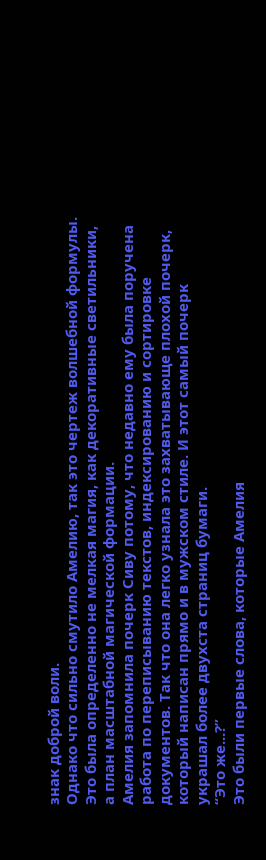знак доброй воли.
Однако что сильно смутило Амелию, так это чертеж волшебной формулы. Это была определенно не мелкая магия, как декоративные светильники, а план масштабной магической формации.
Амелия запомнила почерк Сиву потому, что недавно ему была поручена работа по переписыванию текстов, индексированию и сортировке документов. Так что она легко узнала это захватывающе плохой почерк, который написан прямо и в мужском стиле. И этот самый почерк украшал более двухста страниц бумаги.
“Это же...?”
Это были первые слова, которые Амелия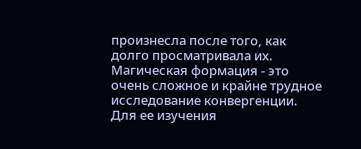произнесла после того, как долго просматривала их.
Магическая формация - это очень сложное и крайне трудное исследование конвергенции. Для ее изучения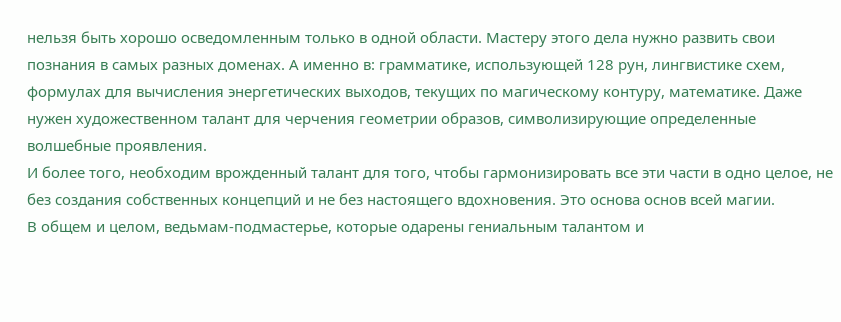нельзя быть хорошо осведомленным только в одной области. Мастеру этого дела нужно развить свои познания в самых разных доменах. А именно в: грамматике, использующей 128 рун, лингвистике схем, формулах для вычисления энергетических выходов, текущих по магическому контуру, математике. Даже нужен художественном талант для черчения геометрии образов, символизирующие определенные волшебные проявления.
И более того, необходим врожденный талант для того, чтобы гармонизировать все эти части в одно целое, не без создания собственных концепций и не без настоящего вдохновения. Это основа основ всей магии.
В общем и целом, ведьмам-подмастерье, которые одарены гениальным талантом и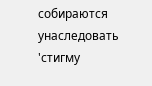собираются унаследовать 'стигму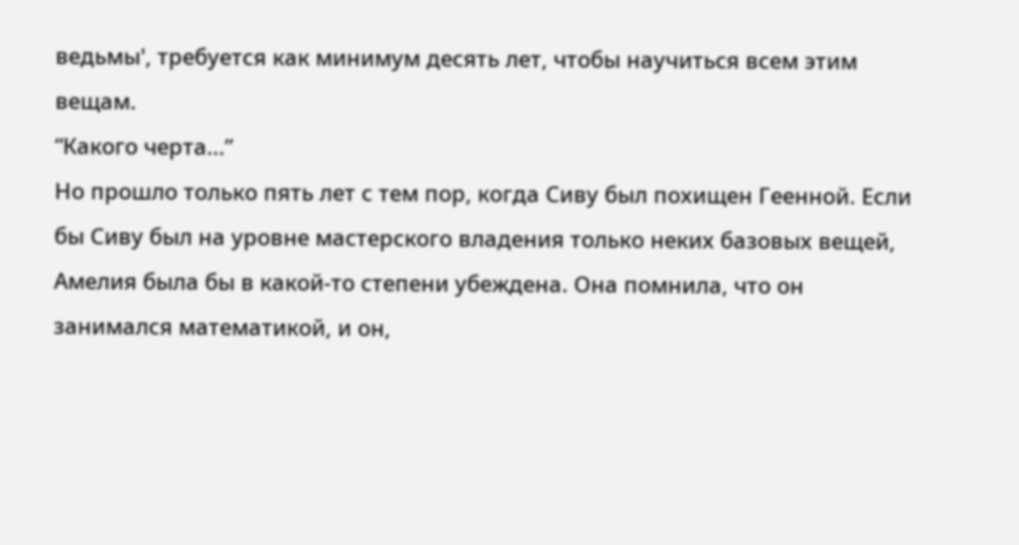ведьмы', требуется как минимум десять лет, чтобы научиться всем этим вещам.
“Какого черта...”
Но прошло только пять лет с тем пор, когда Сиву был похищен Геенной. Если бы Сиву был на уровне мастерского владения только неких базовых вещей, Амелия была бы в какой-то степени убеждена. Она помнила, что он занимался математикой, и он,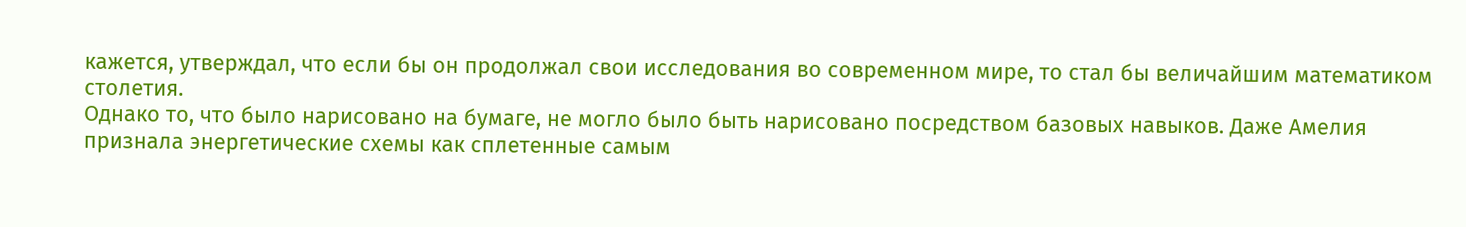кажется, утверждал, что если бы он продолжал свои исследования во современном мире, то стал бы величайшим математиком столетия.
Однако то, что было нарисовано на бумаге, не могло было быть нарисовано посредством базовых навыков. Даже Амелия признала энергетические схемы как сплетенные самым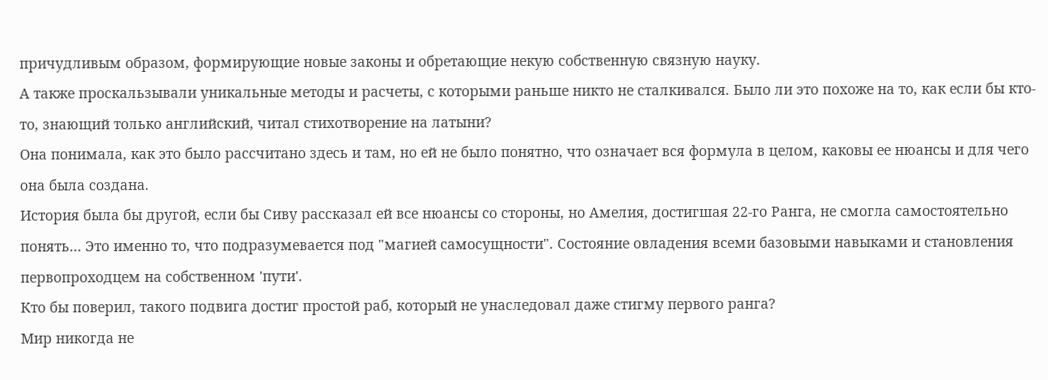причудливым образом, формирующие новые законы и обретающие некую собственную связную науку.
А также проскальзывали уникальные методы и расчеты, с которыми раньше никто не сталкивался. Было ли это похоже на то, как если бы кто-то, знающий только английский, читал стихотворение на латыни?
Она понимала, как это было рассчитано здесь и там, но ей не было понятно, что означает вся формула в целом, каковы ее нюансы и для чего она была создана.
История была бы другой, если бы Сиву рассказал ей все нюансы со стороны, но Амелия, достигшая 22-го Ранга, не смогла самостоятельно понять… Это именно то, что подразумевается под "магией самосущности". Состояние овладения всеми базовыми навыками и становления первопроходцем на собственном 'пути'.
Кто бы поверил, такого подвига достиг простой раб, который не унаследовал даже стигму первого ранга?
Мир никогда не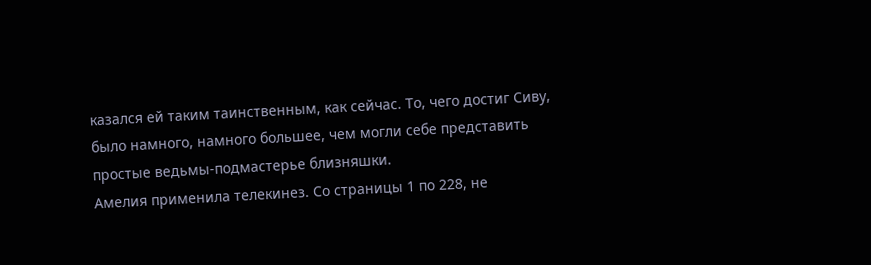казался ей таким таинственным, как сейчас. То, чего достиг Сиву, было намного, намного большее, чем могли себе представить простые ведьмы-подмастерье близняшки.
Амелия применила телекинез. Со страницы 1 по 228, не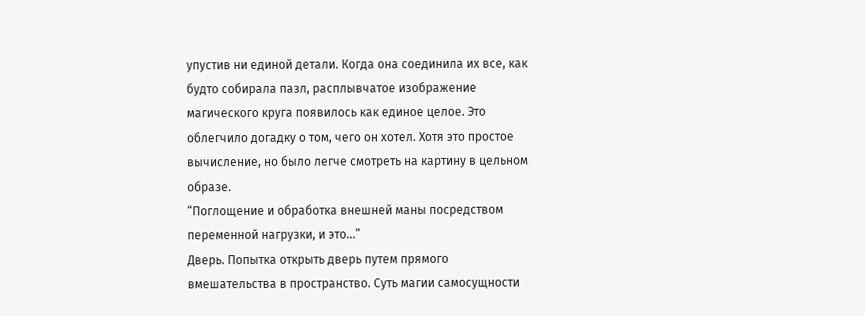упустив ни единой детали. Когда она соединила их все, как будто собирала пазл, расплывчатое изображение магического круга появилось как единое целое. Это облегчило догадку о том, чего он хотел. Хотя это простое вычисление, но было легче смотреть на картину в цельном образе.
“Поглощение и обработка внешней маны посредством переменной нагрузки, и это...”
Дверь. Попытка открыть дверь путем прямого вмешательства в пространство. Суть магии самосущности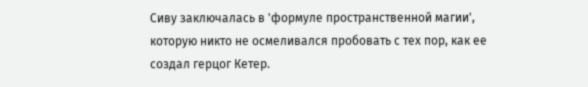Сиву заключалась в 'формуле пространственной магии', которую никто не осмеливался пробовать с тех пор, как ее создал герцог Кетер.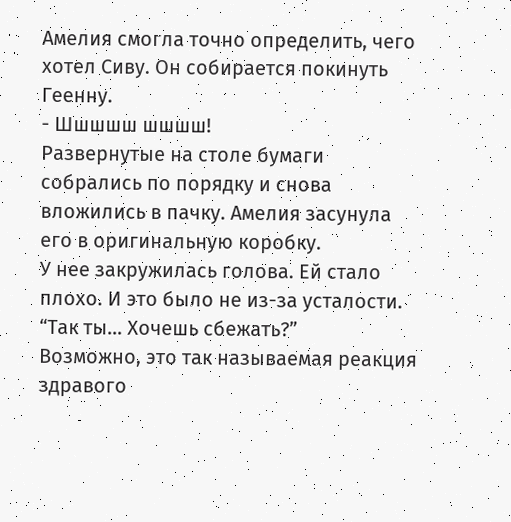Амелия смогла точно определить, чего хотел Сиву. Он собирается покинуть Геенну.
- Шшшшш шшшш!
Развернутые на столе бумаги собрались по порядку и снова вложились в пачку. Амелия засунула его в оригинальную коробку.
У нее закружилась голова. Ей стало плохо. И это было не из-за усталости.
“Так ты… Хочешь сбежать?”
Возможно, это так называемая реакция здравого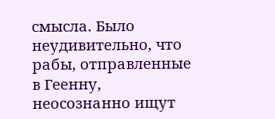смысла. Было неудивительно, что рабы, отправленные в Геенну, неосознанно ищут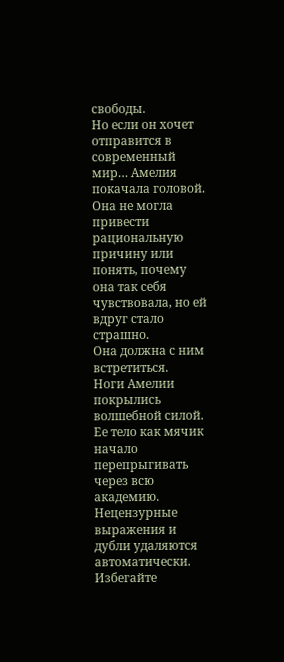свободы.
Но если он хочет отправится в современный мир… Амелия покачала головой. Она не могла привести рациональную причину или понять, почему она так себя чувствовала, но ей вдруг стало страшно.
Она должна с ним встретиться.
Ноги Амелии покрылись волшебной силой. Ее тело как мячик начало перепрыгивать через всю академию.
Нецензурные выражения и дубли удаляются автоматически. Избегайте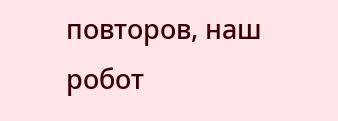повторов, наш робот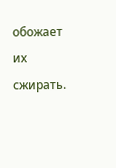обожает их сжирать.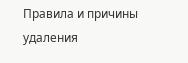Правила и причины удаления